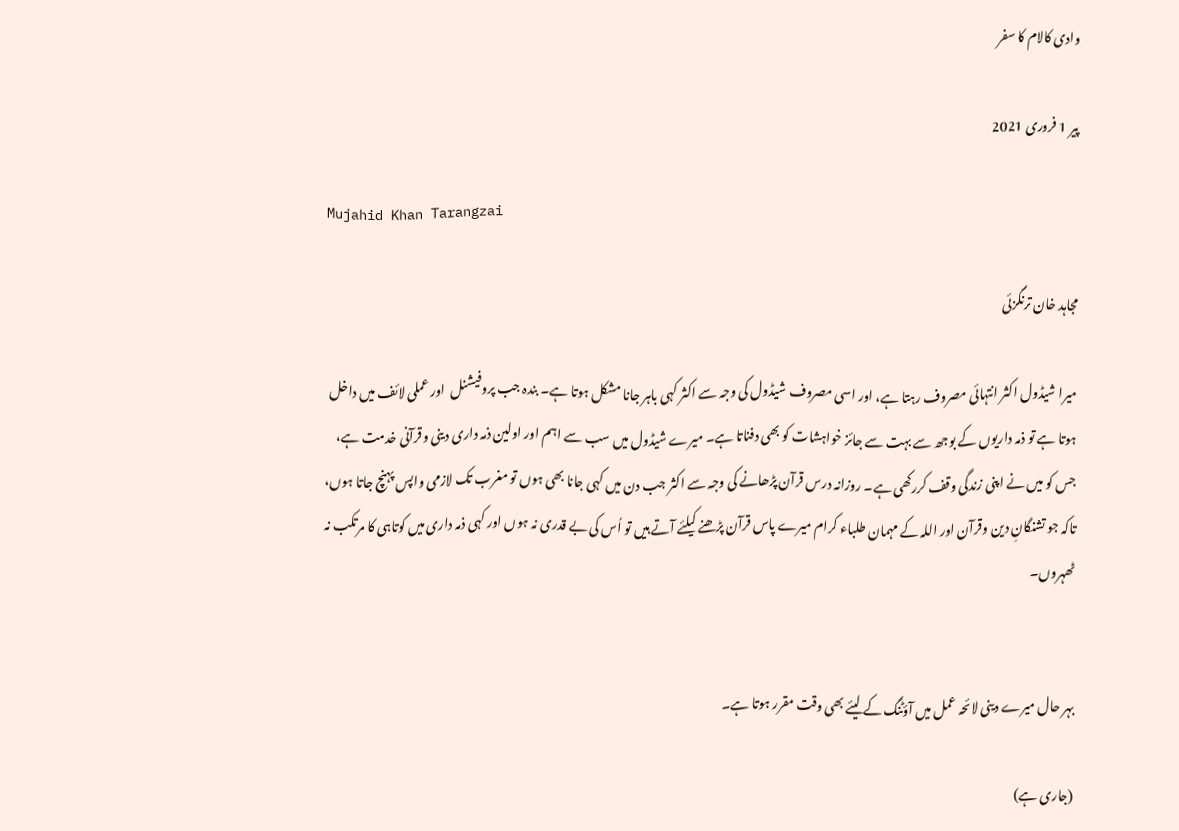وادی کالام کا سفر

پیر 1 فروری 2021

Mujahid Khan Tarangzai

مجاہد خان ترنگزئی

میرا شیڈول اکثر انتہائی مصروف رہتا ہے، اور اسی مصروف شیڈول کی وجہ سے اکثر کہی باہر جانا مشکل ہوتا ہے۔ بندہ جب پروفیشنل  اور عملی لائف میں داخل ہوتا ہے تو ذمہ داریوں کے بوجھ سے بہت سے جائز خواہشات کو بھی دفناتا ہے۔ میرے شیڈول میں سب سے اہم اور اولین ذمہ داری دینی وقرآنی خدمت ہے، جس کو میں نے اپنی زندگی وقف کررکھی ہے۔ روزانہ درس قرآن پڑھانے کی وجہ سے اکثر جب دن میں کہی جانا بھی ہوں تو مغرب تک لازمی واپس پہنچ جاتا ہوں، تاکہ جو تشنگانِ دین وقرآن اور اللہ کے مہمان طلباء کرام میرے پاس قرآن پڑھنے کیلئے آتے ہیں تو اُس کی بے قدری نہ ہوں اور کہی ذمہ داری میں کوتاہی کا مرتکب نہ ٹھہروں۔


بہر حال میرے دینی لائحہ عمل میں آؤٹنگ کے لیئے بھی وقت مقرر ہوتا ہے۔

(جاری ہے)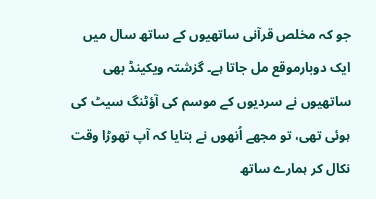جو کہ مخلص قرآنی ساتھیوں کے ساتھ سال میں ایک دوبارموقع مل جاتا ہے۔ گزشتہ ویکینڈ بھی ساتھیوں نے سردیوں کے موسم کی آؤٹنگ سیٹ کی ہوئی تھی، تو مجھے اُنھوں نے بتایا کہ آپ تھوڑا وقت نکال کر ہمارے ساتھ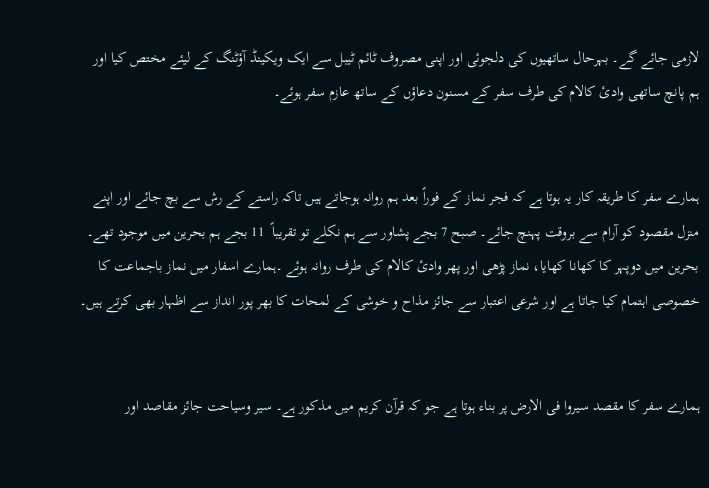لازمی جائے گے۔ بہرحال ساتھیوں کی دلجوئی اور اپنی مصروف ٹائم ٹیبل سے ایک ویکینڈ آؤٹنگ کے لیئے مختص کیا اور ہم پانچ ساتھی وادئ کالام کی طرف سفر کے مسنون دعاؤں کے ساتھ عازم سفر ہوئے۔


ہمارے سفر کا طریقہ کار یہ ہوتا ہے کہ فجر نماز کے فوراً بعد ہم روانہ ہوجاتے ہیں تاکہ راستے کے رش سے بچ جائے اور اپنے منزل مقصود کو آرام سے بروقت پہنچ جائے۔ صبح 7 بجے پشاور سے ہم نکلے تو تقریباً  11 بجے ہم بحرین میں موجود تھے۔ بحرین میں دوپہر کا کھانا کھایا، نماز پڑھی اور پھر وادئ کالام کی طرف روانہ ہوئے ۔ہمارے اسفار میں نماز باجماعت کا خصوصی اہتمام کیا جاتا ہے اور شرعی اعتبار سے جائز مذاح و خوشی کے لمحات کا بھر پور انداز سے اظہار بھی کرتے ہیں۔


ہمارے سفر کا مقصد سیروا فی الارض پر بناء ہوتا ہے جو کہ قرآن کریم میں مذکور ہے۔ سیر وسیاحت جائز مقاصد اور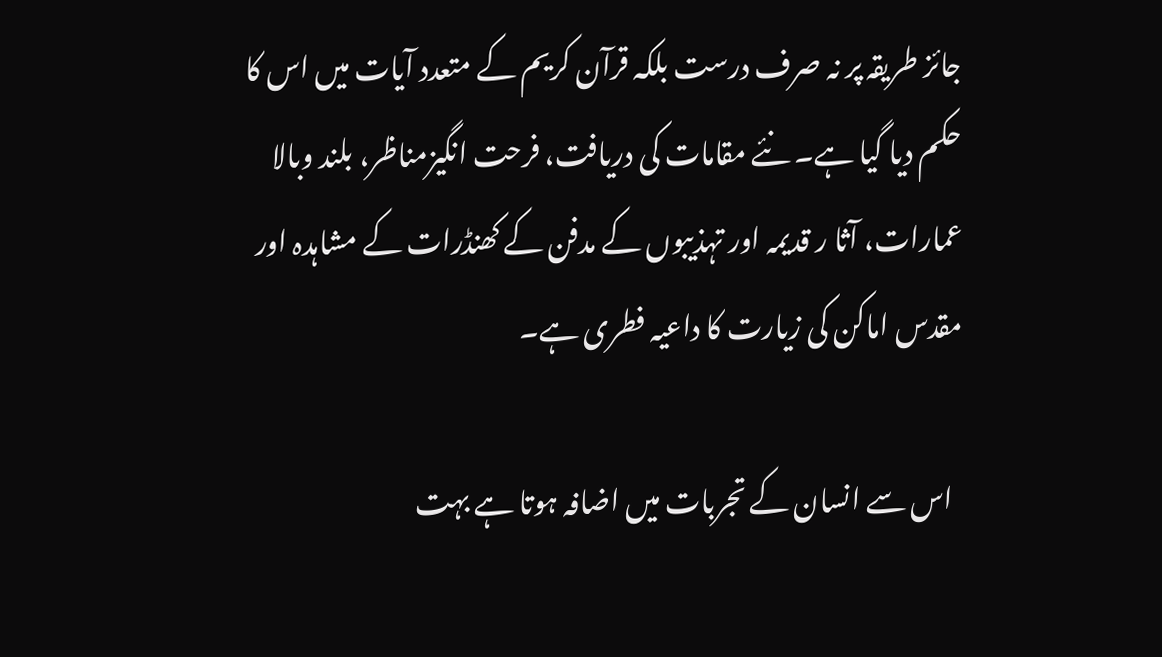جائز طریقہ پر نہ صرف درست بلکہ قرآن کریم کے متعدد آیات میں اس کا حکم دیا گیا ہے۔ نئے مقامات کی دریافت، فرحت انگیزمناظر، بلند وبالا عمارات، آثا ر قدیمہ اور تہذیبوں کے مدفن کے کھنڈرات کے مشاہدہ اور مقدس اماکن کی زیارت کا داعیہ فطری ہے۔

  اس سے انسان کے تجربات میں اضافہ ہوتا ہے بہت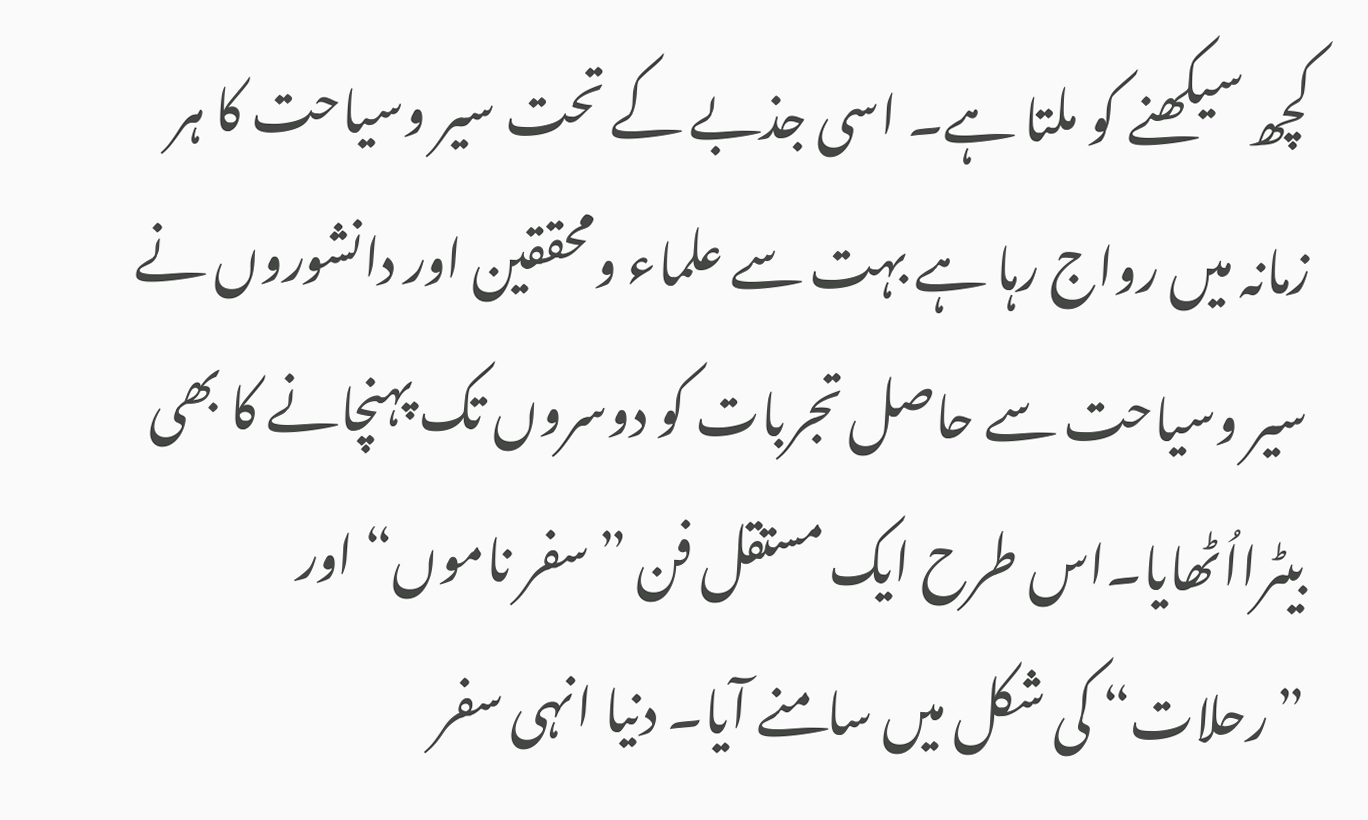کچھ سیکھنے کو ملتا ہے۔ اسی جذبے کے تحت سیر وسیاحت کا ہر زمانہ میں رواج رہا ہے بہت سے علماء ومحققین اور دانشوروں نے سیر وسیاحت سے حاصل تجربات کو دوسروں تک پہنچانے کا بھی بیٹرااُٹھایا۔اس طرح ایک مستقل فن ”سفر ناموں“ اور ”رحلات“ کی شکل میں سامنے آیا۔ دنیا انہی سفر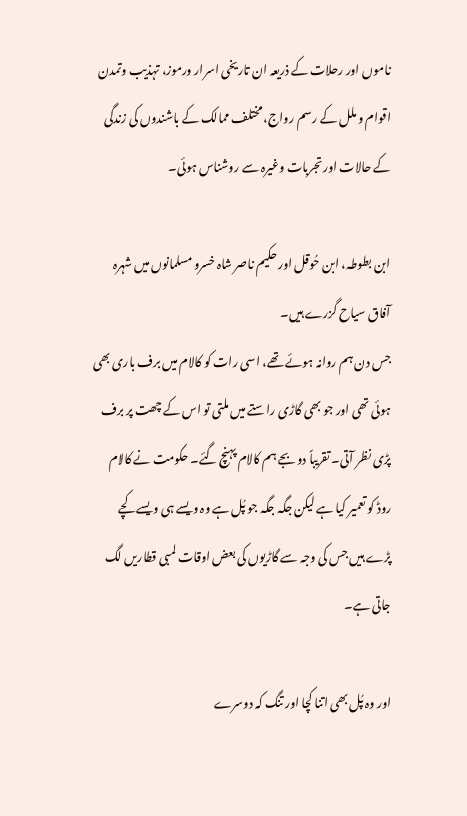ناموں اور رحلات کے ذریعہ ان تاریخی اسرار ورموز، تہذیب وتمدن اقوام و ملل کے رسم رواج، مختلف ممالک کے باشندوں کی زندگی کے حالات اور تجربات وغیرہ سے روشناس ہوئی۔

ابن بطوطہ، ابن حُوقل اور حکیم ناصر شاہ خسرو مسلمانوں میں شہرہ آفاق سیاح گزرے ہیں۔
جس دن ہم روانہ ہوئے تھے، اسی رات کو کالام میں برف باری بھی ہوئی تھی اور جو بھی گاڑی راستے میں ملتی تو اس کے چھت پر برف پڑی نظر آتی۔ تقریباً دو بجے ہم کالام پہنچ گئے۔ حکومت نے کالام روڈ کو تعمیر کیا ہے لیکن جگہ جگہ جو پُل ہے وہ ویسے ہی ویسے کچے پڑے ہیں جس کی وجہ سے گاڑیوں کی بعض اوقات لمبی قطاریں لگ جاتی ہے۔

اور وہ پُل بھی اتنا کچا اور تنگ کہ دوسرے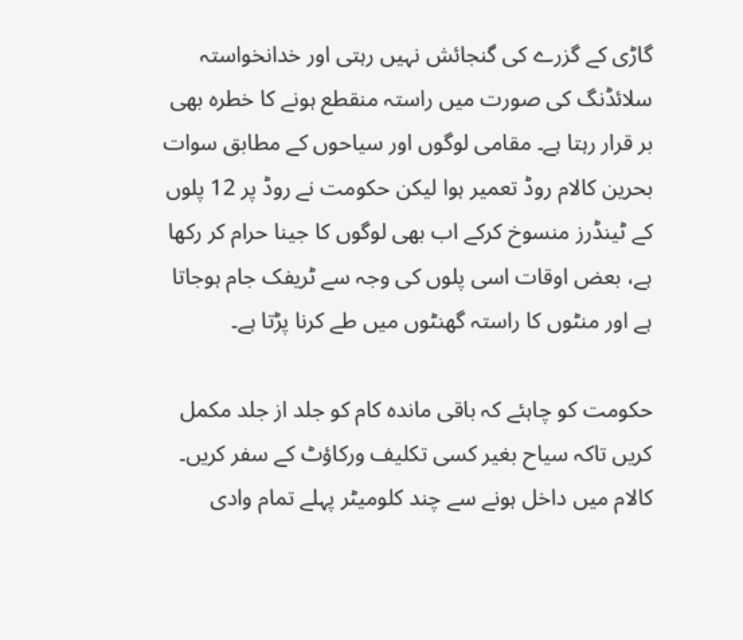گاڑی کے گزرے کی گنجائش نہیں رہتی اور خدانخواستہ سلائڈنگ کی صورت میں راستہ منقطع ہونے کا خطرہ بھی بر قرار رہتا ہے۔ مقامی لوگوں اور سیاحوں کے مطابق سوات بحرین کالام روڈ تعمیر ہوا لیکن حکومت نے روڈ پر 12 پلوں کے ٹینڈرز منسوخ کرکے اب بھی لوگوں کا جینا حرام کر رکھا ہے، بعض اوقات اسی پلوں کی وجہ سے ٹریفک جام ہوجاتا ہے اور منٹوں کا راستہ گھنٹوں میں طے کرنا پڑتا ہے۔

حکومت کو چاہئے کہ باقی ماندہ کام کو جلد از جلد مکمل کریں تاکہ سیاح بغیر کسی تکلیف ورکاؤٹ کے سفر کریں۔
کالام میں داخل ہونے سے چند کلومیٹر پہلے تمام وادی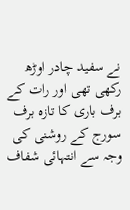نے سفید چادر اوڑھ رکھی تھی اور رات کے برف باری کا تازہ برف سورج کے روشنی کی وجہ سے انتہائی شفاف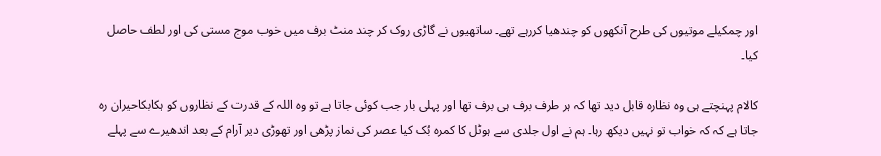اور چمکیلے موتیوں کی طرح آنکھوں کو چندھیا کررہے تھے۔ ساتھیوں نے گاڑی روک کر چند منٹ برف میں خوب موج مستی کی اور لطف حاصل کیا۔

کالام پہنچتے ہی وہ نظارہ قابل دید تھا کہ ہر طرف برف ہی برف تھا اور پہلی بار جب کوئی جاتا ہے تو وہ اللہ کے قدرت کے نظاروں کو ہکابکاحیران رہ جاتا ہے کہ کہ خواب تو نہیں دیکھ رہا۔ ہم نے اول جلدی سے ہوٹل کا کمرہ بُک کیا عصر کی نماز پڑھی اور تھوڑی دیر آرام کے بعد اندھیرے سے پہلے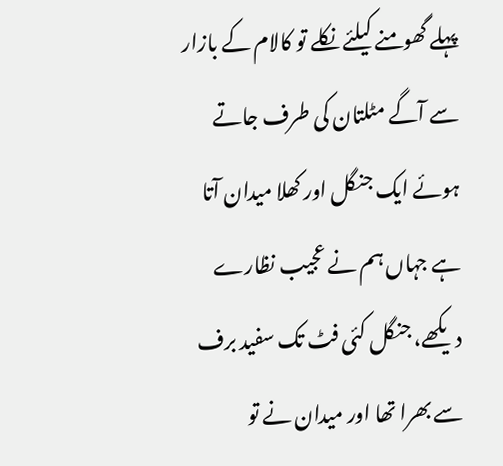پہلے گھومنے کیلئے نکلے تو کالام کے بازار سے آگے مٹلتان کی طرف جاتے ہوئے ایک جنگل اور کھلا میدان آتا ہے جہاں ہم نے عجیب نظارے دیکھے، جنگل کئی فٹ تک سفید برف سے بھرا تھا اور میدان نے تو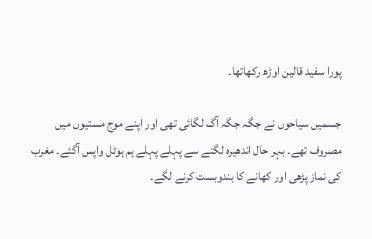پورا سفید قالین اوڑھ رکھاتھا۔

جسمیں سیاحوں نے جگہ جگہ آگ لگائی تھی اور اپنے موج مستیوں میں مصروف تھے۔ بہر حال اندھیرہ لگنے سے پہلے پہلے ہم ہوٹل واپس آگئے۔ مغرب کی نماز پڑھی اور کھانے کا بندوبست کرنے لگے۔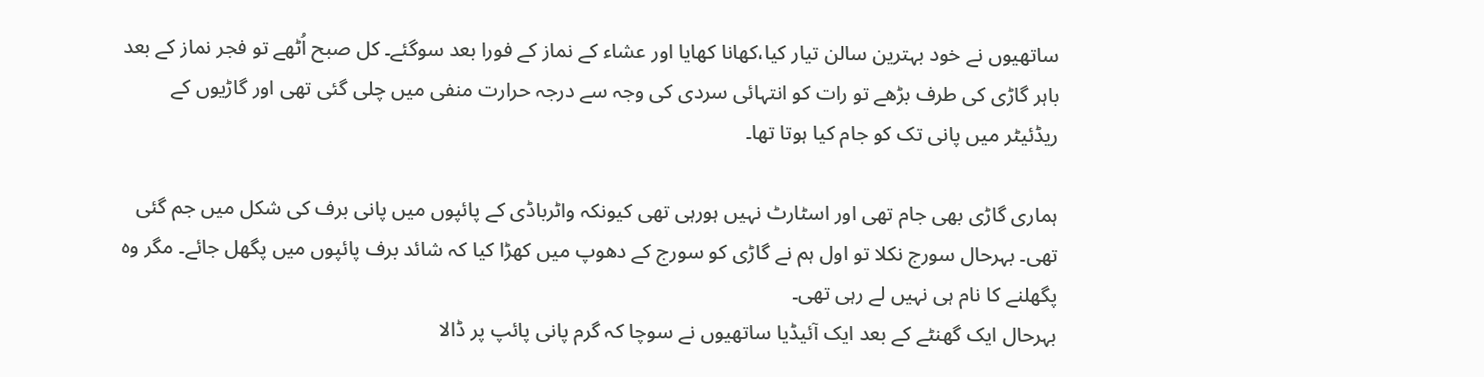ساتھیوں نے خود بہترین سالن تیار کیا،کھانا کھایا اور عشاء کے نماز کے فورا بعد سوگئے۔ کل صبح اُٹھے تو فجر نماز کے بعد باہر گاڑی کی طرف بڑھے تو رات کو انتہائی سردی کی وجہ سے درجہ حرارت منفی میں چلی گئی تھی اور گاڑیوں کے ریڈئیٹر میں پانی تک کو جام کیا ہوتا تھا۔

ہماری گاڑی بھی جام تھی اور اسٹارٹ نہیں ہورہی تھی کیونکہ واٹرباڈی کے پائپوں میں پانی برف کی شکل میں جم گئی تھی۔ بہرحال سورج نکلا تو اول ہم نے گاڑی کو سورج کے دھوپ میں کھڑا کیا کہ شائد برف پائپوں میں پگھل جائے۔ مگر وہ پگھلنے کا نام ہی نہیں لے رہی تھی۔
بہرحال ایک گھنٹے کے بعد ایک آئیڈیا ساتھیوں نے سوچا کہ گرم پانی پائپ پر ڈالا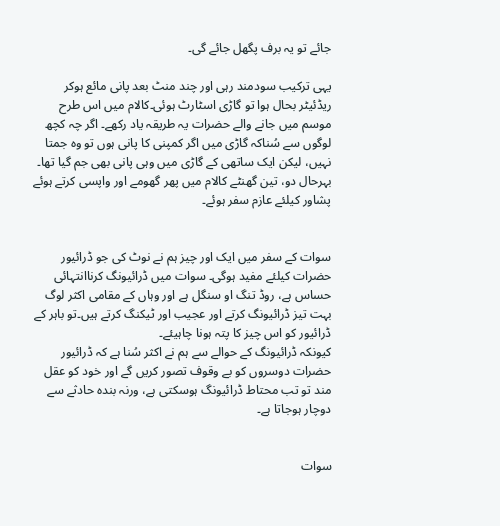جائے تو یہ برف پگھل جائے گی۔

یہی ترکیب سودمند رہی اور چند منٹ بعد پانی مائع ہوکر ریڈئیٹر بحال ہوا تو گاڑی اسٹارٹ ہوئی۔کالام میں اس طرح موسم میں جانے والے حضرات یہ طریقہ یاد رکھے۔ اگر چہ کچھ لوگوں سے سُناکہ گاڑی میں اگر کمپنی کا پانی ہوں تو وہ جمتا نہیں، لیکن ایک ساتھی کے گاڑی میں وہی پانی بھی جم گیا تھا۔ بہرحال دو، تین گھنٹے کالام میں پھر گھومے اور واپسی کرتے ہوئے پشاور کیلئے عازم سفر ہوئے۔


سوات کے سفر میں ایک اور چیز ہم نے نوٹ کی جو ڈرائیور حضرات کیلئے مفید ہوگی۔ سوات میں ڈرائیونگ کرناانتہائی حساس ہے، روڈ تنگ او سنگل ہے اور وہاں کے مقامی اکثر لوگ بہت تیز ڈرائیونگ کرتے اور عجیب اور ٹیکنگ کرتے ہیں۔تو باہر کے ڈرائیور کو اس چیز کا پتہ ہونا چاہیئے۔
کیونکہ ڈرائیونگ کے حوالے سے ہم نے اکثر سُنا ہے کہ ڈرائیور حضرات دوسروں کو بے وقوف تصور کریں گے اور خود کو عقل مند تو تب محتاط ڈرائیونگ ہوسکتی ہے، ورنہ بندہ حادثے سے دوچار ہوجاتا ہے۔


سوات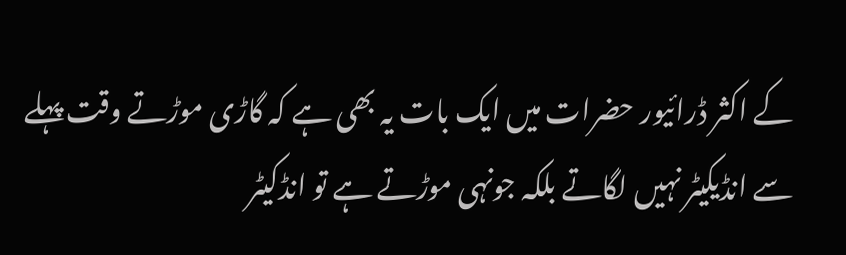کے اکثر ڈرائیور حضرات میں ایک بات یہ بھی ہے کہ گاڑی موڑتے وقت پہلے سے انڈیکیٹر نہیں لگاتے بلکہ جونہی موڑتے ہے تو انڈکیٹر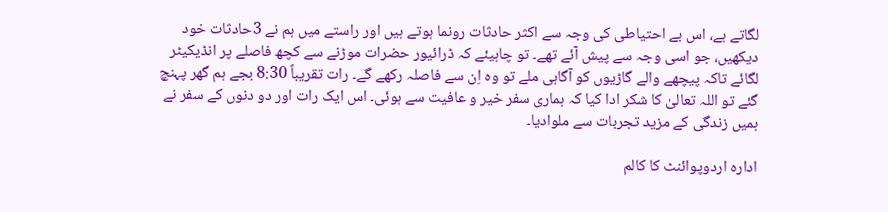لگاتے ہے، اس بے احتیاطی کی وجہ سے اکثر حادثات رونما ہوتے ہیں اور راستے میں ہم نے 3حادثات خود دیکھیں، جو اسی وجہ سے پیش آئے تھے۔ تو چاہیئے کہ ڈرائیور حضرات موڑنے سے کچھ فاصلے پر انڈیکیٹر لگائے تاکہ پیچھے والے گاڑیوں کو آگاہی ملے تو وہ اِن سے فاصلہ رکھے گے۔ رات تقریباً 8:30 بجے ہم گھر پہنچ گئے تو اللہ تعالیٰ کا شکر ادا کیا کہ ہماری سفر خیر و عافیت سے ہوئی۔ اس ایک رات اور دو دنوں کے سفر نے ہمیں زندگی کے مزید تجربات سے ملوادیا۔

ادارہ اردوپوائنٹ کا کالم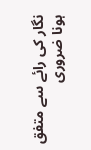نگار کی رائے سے متفق ہونا ضروری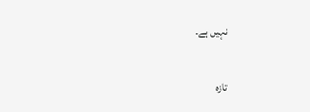نہیں ہے۔

تازہ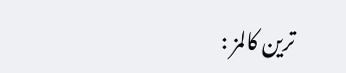ترین کالمز :